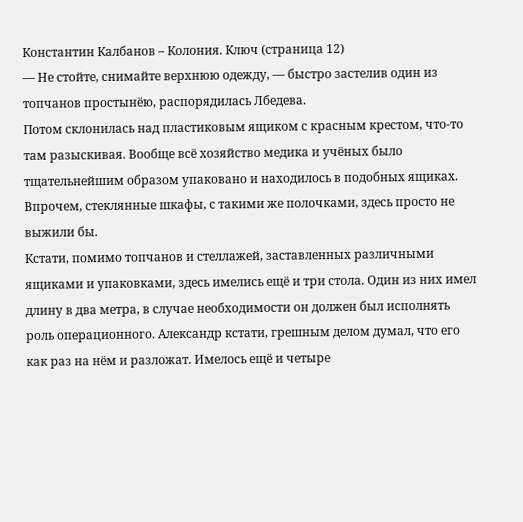Константин Калбанов – Колония. Ключ (страница 12)
— Не стойте, снимайте верхнюю одежду, — быстро застелив один из топчанов простынёю, распорядилась Лбедева.
Потом склонилась над пластиковым ящиком с красным крестом, что-то там разыскивая. Вообще всё хозяйство медика и учёных было тщательнейшим образом упаковано и находилось в подобных ящиках. Впрочем, стеклянные шкафы, с такими же полочками, здесь просто не выжили бы.
Кстати, помимо топчанов и стеллажей, заставленных различными ящиками и упаковками, здесь имелись ещё и три стола. Один из них имел длину в два метра, в случае необходимости он должен был исполнять роль операционного. Александр кстати, грешным делом думал, что его как раз на нём и разложат. Имелось ещё и четыре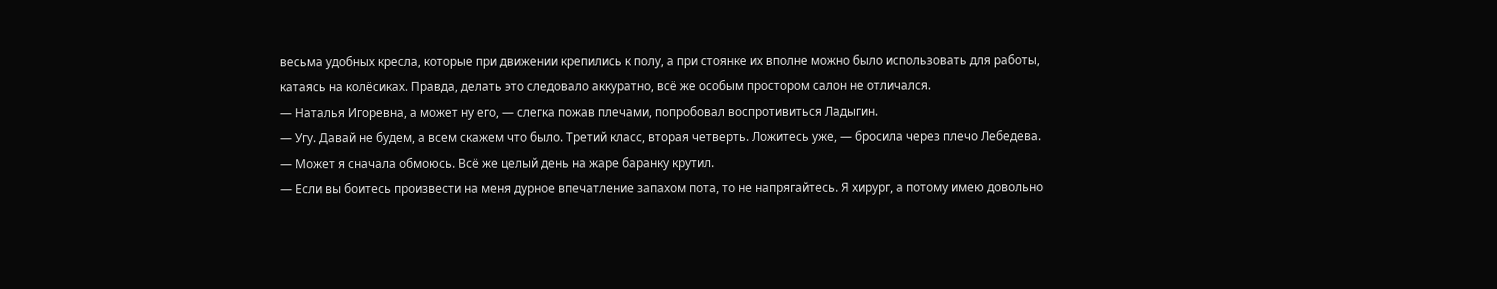весьма удобных кресла, которые при движении крепились к полу, а при стоянке их вполне можно было использовать для работы, катаясь на колёсиках. Правда, делать это следовало аккуратно, всё же особым простором салон не отличался.
— Наталья Игоревна, а может ну его, — слегка пожав плечами, попробовал воспротивиться Ладыгин.
— Угу. Давай не будем, а всем скажем что было. Третий класс, вторая четверть. Ложитесь уже, — бросила через плечо Лебедева.
— Может я сначала обмоюсь. Всё же целый день на жаре баранку крутил.
— Если вы боитесь произвести на меня дурное впечатление запахом пота, то не напрягайтесь. Я хирург, а потому имею довольно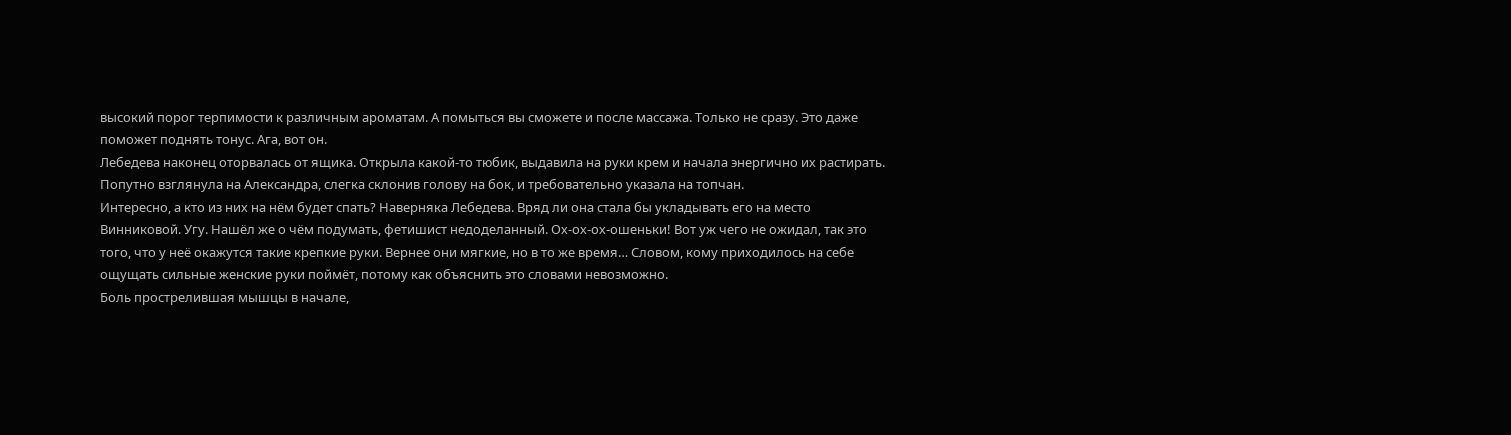высокий порог терпимости к различным ароматам. А помыться вы сможете и после массажа. Только не сразу. Это даже поможет поднять тонус. Ага, вот он.
Лебедева наконец оторвалась от ящика. Открыла какой-то тюбик, выдавила на руки крем и начала энергично их растирать. Попутно взглянула на Александра, слегка склонив голову на бок, и требовательно указала на топчан.
Интересно, а кто из них на нём будет спать? Наверняка Лебедева. Вряд ли она стала бы укладывать его на место Винниковой. Угу. Нашёл же о чём подумать, фетишист недоделанный. Ох-ох-ох-ошеньки! Вот уж чего не ожидал, так это того, что у неё окажутся такие крепкие руки. Вернее они мягкие, но в то же время… Словом, кому приходилось на себе ощущать сильные женские руки поймёт, потому как объяснить это словами невозможно.
Боль прострелившая мышцы в начале,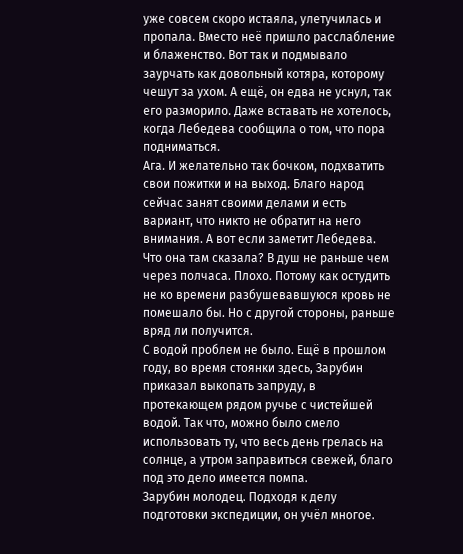уже совсем скоро истаяла, улетучилась и пропала. Вместо неё пришло расслабление и блаженство. Вот так и подмывало заурчать как довольный котяра, которому чешут за ухом. А ещё, он едва не уснул, так его разморило. Даже вставать не хотелось, когда Лебедева сообщила о том, что пора подниматься.
Ага. И желательно так бочком, подхватить свои пожитки и на выход. Благо народ сейчас занят своими делами и есть вариант, что никто не обратит на него внимания. А вот если заметит Лебедева. Что она там сказала? В душ не раньше чем через полчаса. Плохо. Потому как остудить не ко времени разбушевавшуюся кровь не помешало бы. Но с другой стороны, раньше вряд ли получится.
С водой проблем не было. Ещё в прошлом году, во время стоянки здесь, Зарубин приказал выкопать запруду, в протекающем рядом ручье с чистейшей водой. Так что, можно было смело использовать ту, что весь день грелась на солнце, а утром заправиться свежей, благо под это дело имеется помпа.
Зарубин молодец. Подходя к делу подготовки экспедиции, он учёл многое.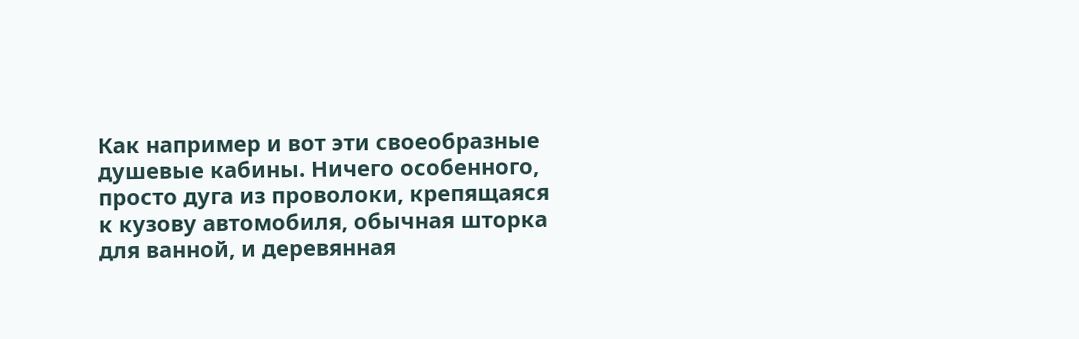Как например и вот эти своеобразные душевые кабины. Ничего особенного, просто дуга из проволоки, крепящаяся к кузову автомобиля, обычная шторка для ванной, и деревянная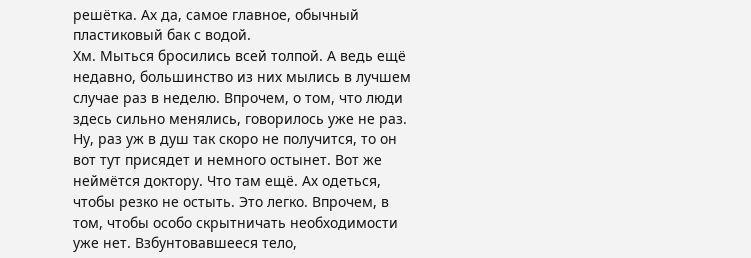решётка. Ах да, самое главное, обычный пластиковый бак с водой.
Хм. Мыться бросились всей толпой. А ведь ещё недавно, большинство из них мылись в лучшем случае раз в неделю. Впрочем, о том, что люди здесь сильно менялись, говорилось уже не раз.
Ну, раз уж в душ так скоро не получится, то он вот тут присядет и немного остынет. Вот же неймётся доктору. Что там ещё. Ах одеться, чтобы резко не остыть. Это легко. Впрочем, в том, чтобы особо скрытничать необходимости уже нет. Взбунтовавшееся тело,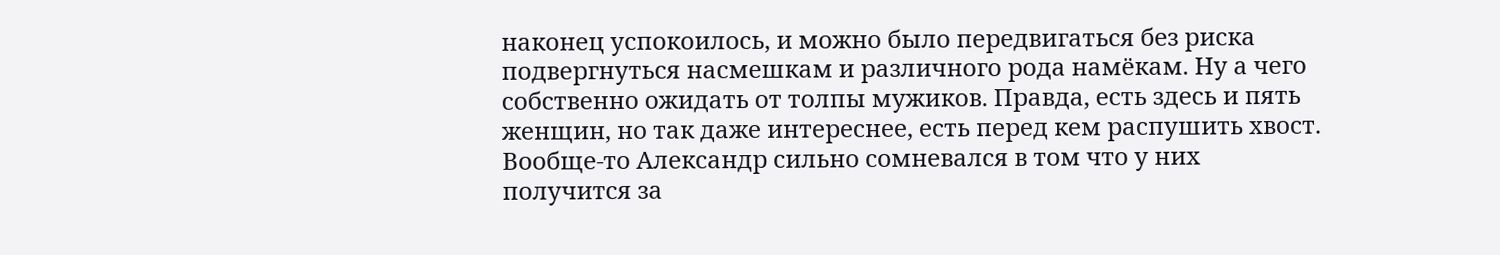наконец успокоилось, и можно было передвигаться без риска подвергнуться насмешкам и различного рода намёкам. Ну а чего собственно ожидать от толпы мужиков. Правда, есть здесь и пять женщин, но так даже интереснее, есть перед кем распушить хвост.
Вообще-то Александр сильно сомневался в том что у них получится за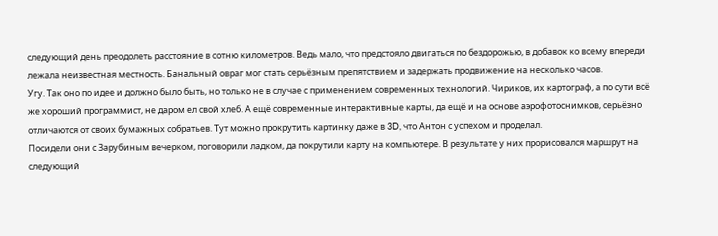следующий день преодолеть расстояние в сотню километров. Ведь мало, что предстояло двигаться по бездорожью, в добавок ко всему впереди лежала неизвестная местность. Банальный овраг мог стать серьёзным препятствием и задержать продвижение на несколько часов.
Угу. Так оно по идее и должно было быть, но только не в случае с применением современных технологий. Чириков, их картограф, а по сути всё же хороший программист, не даром ел свой хлеб. А ещё современные интерактивные карты, да ещё и на основе аэрофотоснимков, серьёзно отличаются от своих бумажных собратьев. Тут можно прокрутить картинку даже в 3D, что Антон с успехом и проделал.
Посидели они с Зарубиным вечерком, поговорили ладком, да покрутили карту на компьютере. В результате у них прорисовался маршрут на следующий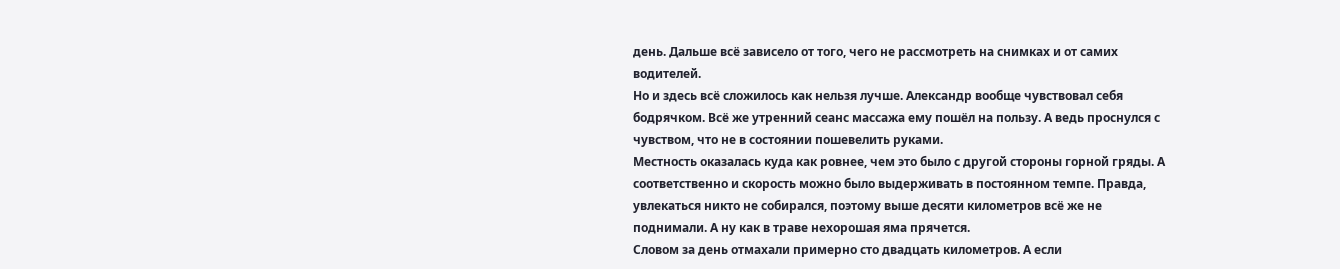день. Дальше всё зависело от того, чего не рассмотреть на снимках и от самих водителей.
Но и здесь всё сложилось как нельзя лучше. Александр вообще чувствовал себя бодрячком. Всё же утренний сеанс массажа ему пошёл на пользу. А ведь проснулся с чувством, что не в состоянии пошевелить руками.
Местность оказалась куда как ровнее, чем это было с другой стороны горной гряды. А соответственно и скорость можно было выдерживать в постоянном темпе. Правда, увлекаться никто не собирался, поэтому выше десяти километров всё же не поднимали. А ну как в траве нехорошая яма прячется.
Словом за день отмахали примерно сто двадцать километров. А если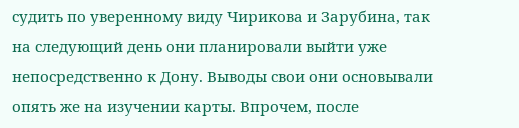судить по уверенному виду Чирикова и Зарубина, так на следующий день они планировали выйти уже непосредственно к Дону. Выводы свои они основывали опять же на изучении карты. Впрочем, после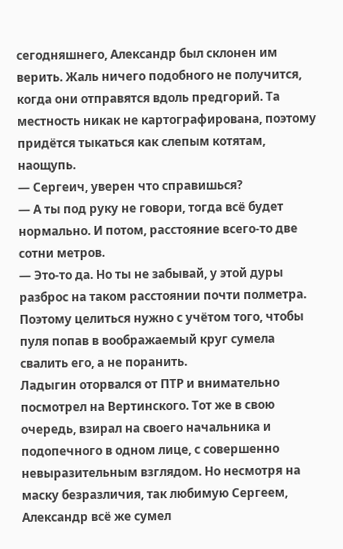сегодняшнего, Александр был склонен им верить. Жаль ничего подобного не получится, когда они отправятся вдоль предгорий. Та местность никак не картографирована, поэтому придётся тыкаться как слепым котятам, наощупь.
— Сергеич, уверен что справишься?
— А ты под руку не говори, тогда всё будет нормально. И потом, расстояние всего-то две сотни метров.
— Это-то да. Но ты не забывай, у этой дуры разброс на таком расстоянии почти полметра. Поэтому целиться нужно с учётом того, чтобы пуля попав в воображаемый круг сумела свалить его, а не поранить.
Ладыгин оторвался от ПТР и внимательно посмотрел на Вертинского. Тот же в свою очередь, взирал на своего начальника и подопечного в одном лице, с совершенно невыразительным взглядом. Но несмотря на маску безразличия, так любимую Сергеем, Александр всё же сумел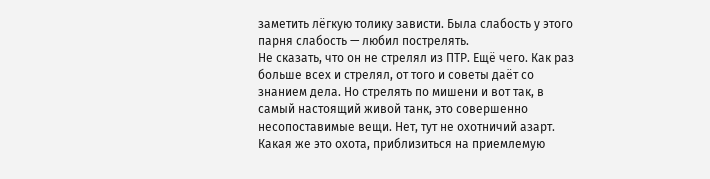заметить лёгкую толику зависти. Была слабость у этого парня слабость — любил пострелять.
Не сказать, что он не стрелял из ПТР. Ещё чего. Как раз больше всех и стрелял, от того и советы даёт со знанием дела. Но стрелять по мишени и вот так, в самый настоящий живой танк, это совершенно несопоставимые вещи. Нет, тут не охотничий азарт. Какая же это охота, приблизиться на приемлемую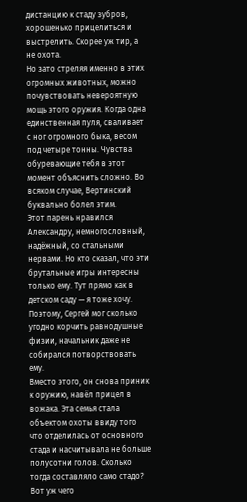дистанцию к стаду зубров, хорошенько прицелиться и выстрелить. Скорее уж тир, а не охота.
Но зато стреляя именно в этих огромных животных, можно почувствовать невероятную мощь этого оружия. Когда одна единственная пуля, сваливает с ног огромного быка, весом под четыре тонны. Чувства обуревающие тебя в этот момент объяснить сложно. Во всяком случае, Вертинский буквально болел этим.
Этот парень нравился Александру, немногословный, надёжный, со стальными нервами. Но кто сказал, что эти брутальные игры интересны только ему. Тут прямо как в детском саду — я тоже хочу. Поэтому, Сергей мог сколько угодно корчить равнодушные физии, начальник даже не собирался потворствовать ему.
Вместо этого, он снова приник к оружию, навёл прицел в вожака. Эта семья стала объектом охоты ввиду того что отделилась от основного стада и насчитывала не больше полусотни голов. Сколько тогда составляло само стадо? Вот уж чего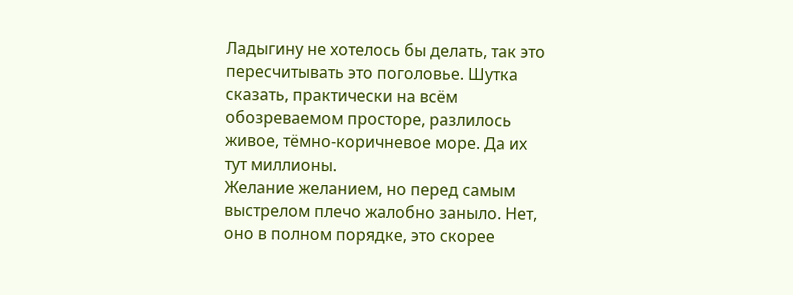Ладыгину не хотелось бы делать, так это пересчитывать это поголовье. Шутка сказать, практически на всём обозреваемом просторе, разлилось живое, тёмно-коричневое море. Да их тут миллионы.
Желание желанием, но перед самым выстрелом плечо жалобно заныло. Нет, оно в полном порядке, это скорее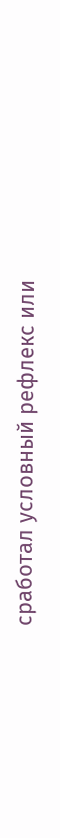сработал условный рефлекс или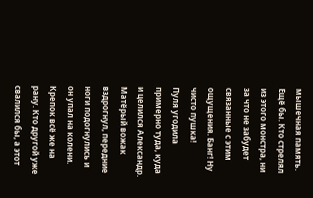мышечная память. Ещё бы. Кто стрелял из этого монстра, ни за что не забудет связанные с этим ощущения. Банг! Ну чисто пушка!
Пуля угодила примерно туда, куда и целился Александр. Матёрый вожак вздрогнул, передние ноги подогнулись и он упал на колени. Крепок всё же на рану. Кто другой уже свалился бы, а этот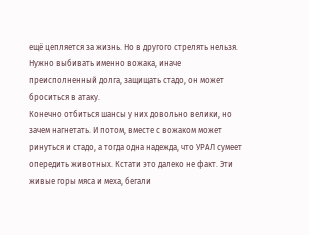ещё цепляется за жизнь. Но в другого стрелять нельзя. Нужно выбивать именно вожака, иначе преисполненный долга, защищать стадо, он может броситься в атаку.
Конечно отбиться шансы у них довольно велики, но зачем нагнетать. И потом, вместе с вожаком может ринуться и стадо, а тогда одна надежда, что УРАЛ сумеет опередить животных. Кстати это далеко не факт. Эти живые горы мяса и меха, бегали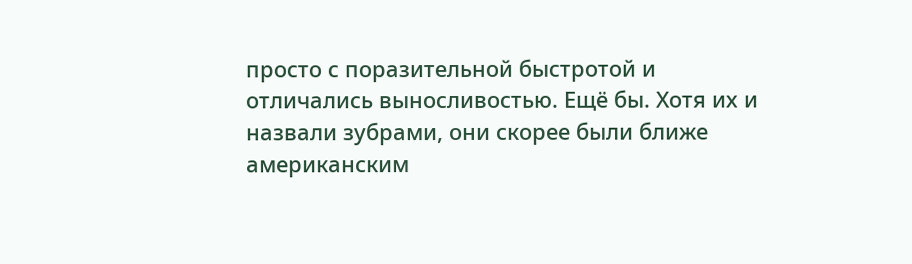просто с поразительной быстротой и отличались выносливостью. Ещё бы. Хотя их и назвали зубрами, они скорее были ближе американским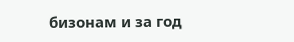бизонам и за год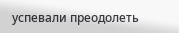успевали преодолеть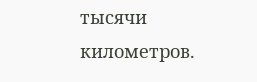тысячи километров.